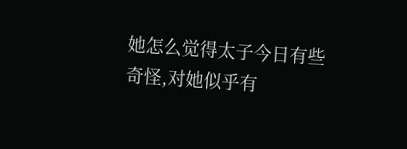她怎么觉得太子今日有些奇怪,对她似乎有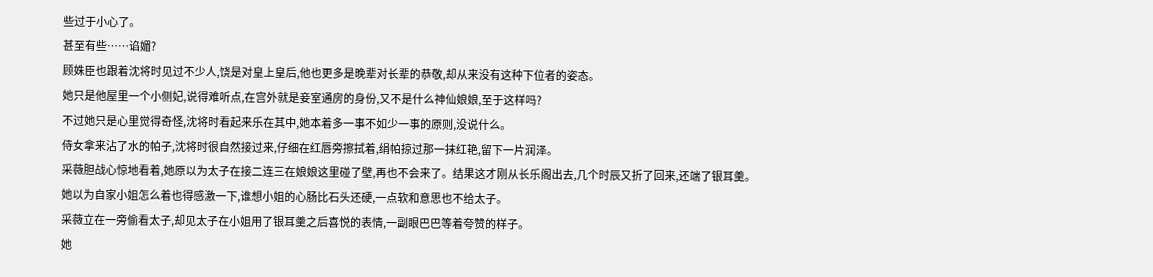些过于小心了。
甚至有些……谄媚?
顾姝臣也跟着沈将时见过不少人,饶是对皇上皇后,他也更多是晚辈对长辈的恭敬,却从来没有这种下位者的姿态。
她只是他屋里一个小侧妃,说得难听点,在宫外就是妾室通房的身份,又不是什么神仙娘娘,至于这样吗?
不过她只是心里觉得奇怪,沈将时看起来乐在其中,她本着多一事不如少一事的原则,没说什么。
侍女拿来沾了水的帕子,沈将时很自然接过来,仔细在红唇旁擦拭着,绢帕掠过那一抹红艳,留下一片润泽。
采薇胆战心惊地看着,她原以为太子在接二连三在娘娘这里碰了壁,再也不会来了。结果这才刚从长乐阁出去,几个时辰又折了回来,还端了银耳羹。
她以为自家小姐怎么着也得感激一下,谁想小姐的心肠比石头还硬,一点软和意思也不给太子。
采薇立在一旁偷看太子,却见太子在小姐用了银耳羹之后喜悦的表情,一副眼巴巴等着夸赞的样子。
她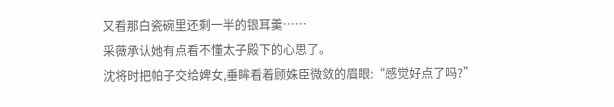又看那白瓷碗里还剩一半的银耳羹……
采薇承认她有点看不懂太子殿下的心思了。
沈将时把帕子交给婢女,垂眸看着顾姝臣微敛的眉眼:“感觉好点了吗?”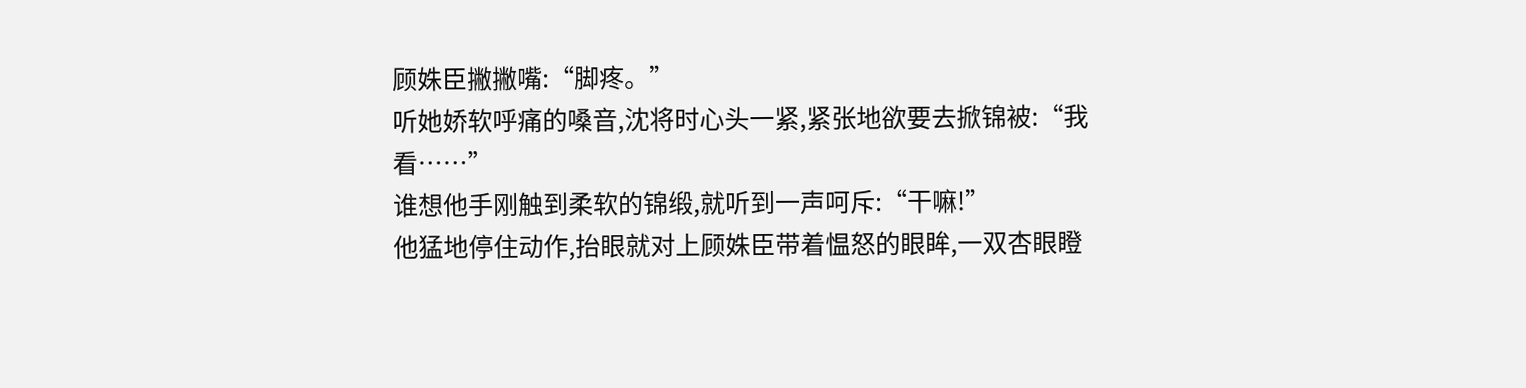顾姝臣撇撇嘴:“脚疼。”
听她娇软呼痛的嗓音,沈将时心头一紧,紧张地欲要去掀锦被:“我看……”
谁想他手刚触到柔软的锦缎,就听到一声呵斥:“干嘛!”
他猛地停住动作,抬眼就对上顾姝臣带着愠怒的眼眸,一双杏眼瞪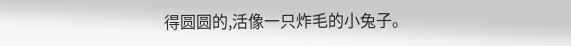得圆圆的,活像一只炸毛的小兔子。